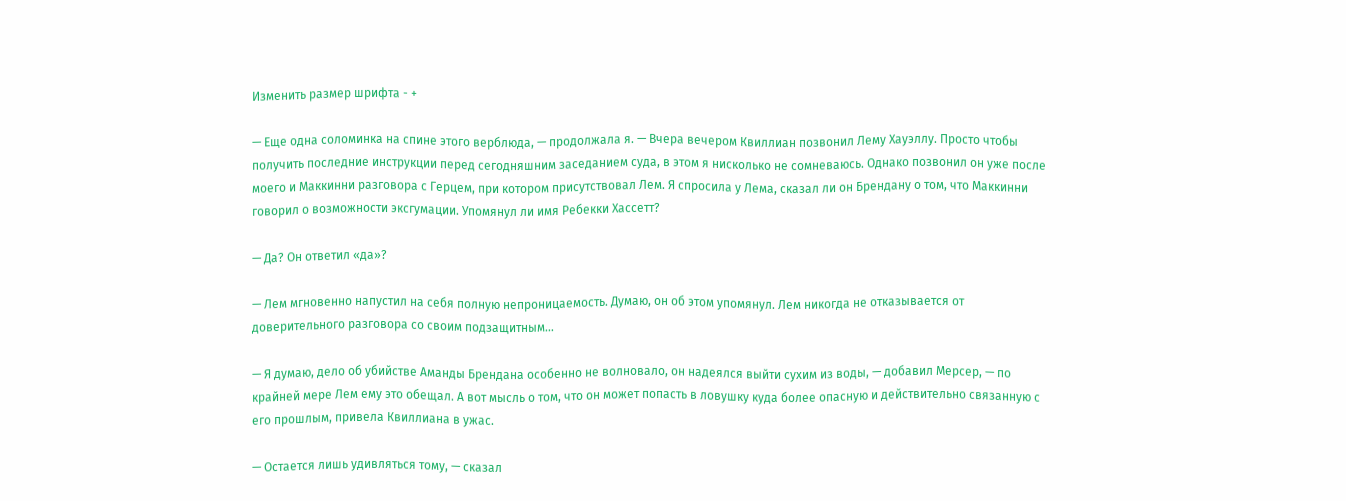Изменить размер шрифта - +

— Еще одна соломинка на спине этого верблюда, — продолжала я. — Вчера вечером Квиллиан позвонил Лему Хауэллу. Просто чтобы получить последние инструкции перед сегодняшним заседанием суда, в этом я нисколько не сомневаюсь. Однако позвонил он уже после моего и Маккинни разговора с Герцем, при котором присутствовал Лем. Я спросила у Лема, сказал ли он Брендану о том, что Маккинни говорил о возможности эксгумации. Упомянул ли имя Ребекки Хассетт?

— Да? Он ответил «да»?

— Лем мгновенно напустил на себя полную непроницаемость. Думаю, он об этом упомянул. Лем никогда не отказывается от доверительного разговора со своим подзащитным…

— Я думаю, дело об убийстве Аманды Брендана особенно не волновало, он надеялся выйти сухим из воды, — добавил Мерсер, — по крайней мере Лем ему это обещал. А вот мысль о том, что он может попасть в ловушку куда более опасную и действительно связанную с его прошлым, привела Квиллиана в ужас.

— Остается лишь удивляться тому, — сказал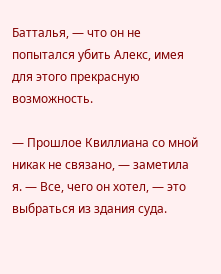Батталья, — что он не попытался убить Алекс, имея для этого прекрасную возможность.

— Прошлое Квиллиана со мной никак не связано, — заметила я. — Все, чего он хотел, — это выбраться из здания суда.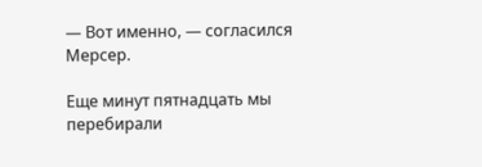— Вот именно, — согласился Мерсер.

Еще минут пятнадцать мы перебирали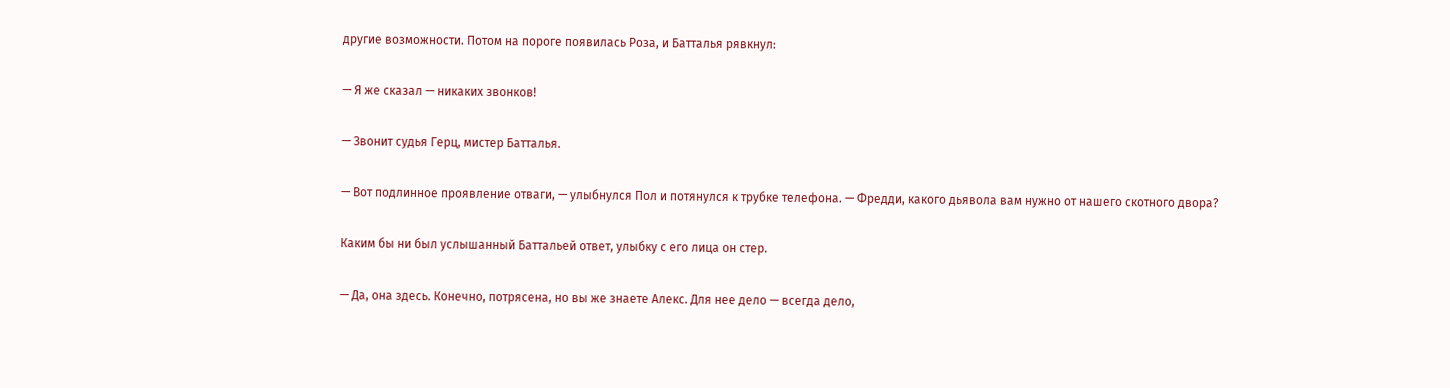другие возможности. Потом на пороге появилась Роза, и Батталья рявкнул:

— Я же сказал — никаких звонков!

— Звонит судья Герц, мистер Батталья.

— Вот подлинное проявление отваги, — улыбнулся Пол и потянулся к трубке телефона. — Фредди, какого дьявола вам нужно от нашего скотного двора?

Каким бы ни был услышанный Баттальей ответ, улыбку с его лица он стер.

— Да, она здесь. Конечно, потрясена, но вы же знаете Алекс. Для нее дело — всегда дело,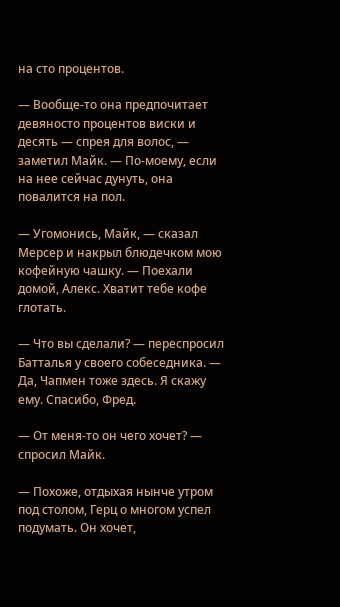на сто процентов.

— Вообще-то она предпочитает девяносто процентов виски и десять — спрея для волос, — заметил Майк. — По-моему, если на нее сейчас дунуть, она повалится на пол.

— Угомонись, Майк, — сказал Мерсер и накрыл блюдечком мою кофейную чашку. — Поехали домой, Алекс. Хватит тебе кофе глотать.

— Что вы сделали? — переспросил Батталья у своего собеседника. — Да, Чапмен тоже здесь. Я скажу ему. Спасибо, Фред.

— От меня-то он чего хочет? — спросил Майк.

— Похоже, отдыхая нынче утром под столом, Герц о многом успел подумать. Он хочет,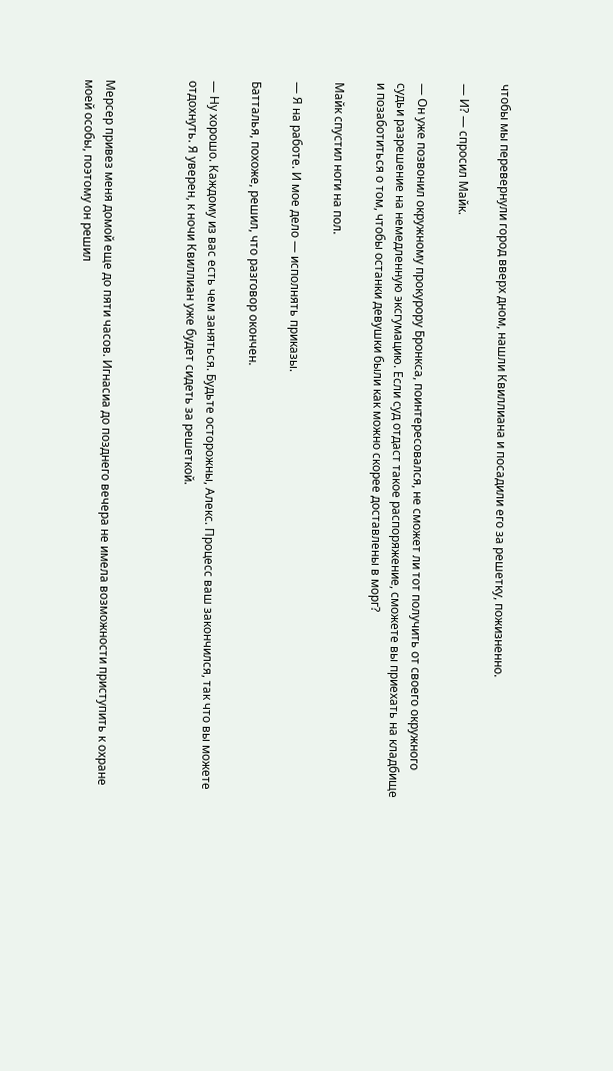чтобы мы перевернули город вверх дном, нашли Квиллиана и посадили его за решетку, пожизненно.

— И? — спросил Майк.

— Он уже позвонил окружному прокурору Бронкса, поинтересовался, не сможет ли тот получить от своего окружного судьи разрешение на немедленную эксгумацию. Если суд отдаст такое распоряжение, сможете вы приехать на кладбище и позаботиться о том, чтобы останки девушки были как можно скорее доставлены в морг?

Майк спустил ноги на пол.

— Я на работе. И мое дело — исполнять приказы.

Батталья, похоже, решил, что разговор окончен.

— Ну хорошо. Каждому из вас есть чем заняться. Будьте осторожны, Алекс. Процесс ваш закончился, так что вы можете отдохнуть. Я уверен, к ночи Квиллиан уже будет сидеть за решеткой.



Мерсер привез меня домой еще до пяти часов. Игнасиа до позднего вечера не имела возможности приступить к охране моей особы, поэтому он решил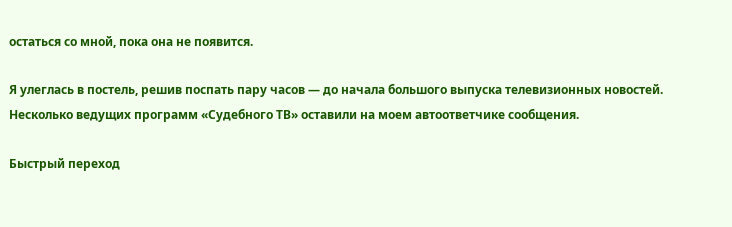остаться со мной, пока она не появится.

Я улеглась в постель, решив поспать пару часов — до начала большого выпуска телевизионных новостей. Несколько ведущих программ «Судебного ТВ» оставили на моем автоответчике сообщения.

Быстрый переход